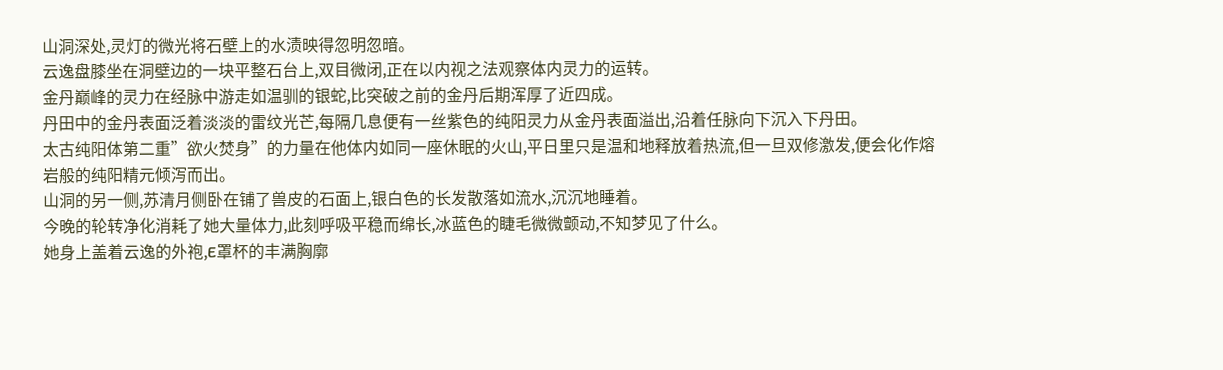山洞深处,灵灯的微光将石壁上的水渍映得忽明忽暗。
云逸盘膝坐在洞壁边的一块平整石台上,双目微闭,正在以内视之法观察体内灵力的运转。
金丹巅峰的灵力在经脉中游走如温驯的银蛇,比突破之前的金丹后期浑厚了近四成。
丹田中的金丹表面泛着淡淡的雷纹光芒,每隔几息便有一丝紫色的纯阳灵力从金丹表面溢出,沿着任脉向下沉入下丹田。
太古纯阳体第二重”欲火焚身”的力量在他体内如同一座休眠的火山,平日里只是温和地释放着热流,但一旦双修激发,便会化作熔岩般的纯阳精元倾泻而出。
山洞的另一侧,苏清月侧卧在铺了兽皮的石面上,银白色的长发散落如流水,沉沉地睡着。
今晚的轮转净化消耗了她大量体力,此刻呼吸平稳而绵长,冰蓝色的睫毛微微颤动,不知梦见了什么。
她身上盖着云逸的外袍,E罩杯的丰满胸廓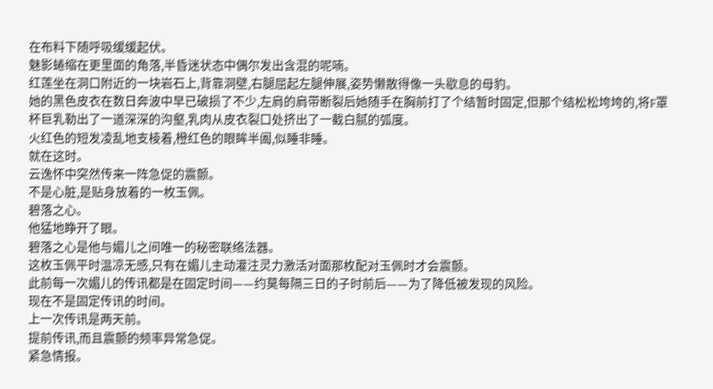在布料下随呼吸缓缓起伏。
魅影蜷缩在更里面的角落,半昏迷状态中偶尔发出含混的呢喃。
红莲坐在洞口附近的一块岩石上,背靠洞壁,右腿屈起左腿伸展,姿势懒散得像一头歇息的母豹。
她的黑色皮衣在数日奔波中早已破损了不少,左肩的肩带断裂后她随手在胸前打了个结暂时固定,但那个结松松垮垮的,将F罩杯巨乳勒出了一道深深的沟壑,乳肉从皮衣裂口处挤出了一截白腻的弧度。
火红色的短发凌乱地支棱着,橙红色的眼眸半阖,似睡非睡。
就在这时。
云逸怀中突然传来一阵急促的震颤。
不是心脏,是贴身放着的一枚玉佩。
碧落之心。
他猛地睁开了眼。
碧落之心是他与媚儿之间唯一的秘密联络法器。
这枚玉佩平时温凉无感,只有在媚儿主动灌注灵力激活对面那枚配对玉佩时才会震颤。
此前每一次媚儿的传讯都是在固定时间——约莫每隔三日的子时前后——为了降低被发现的风险。
现在不是固定传讯的时间。
上一次传讯是两天前。
提前传讯,而且震颤的频率异常急促。
紧急情报。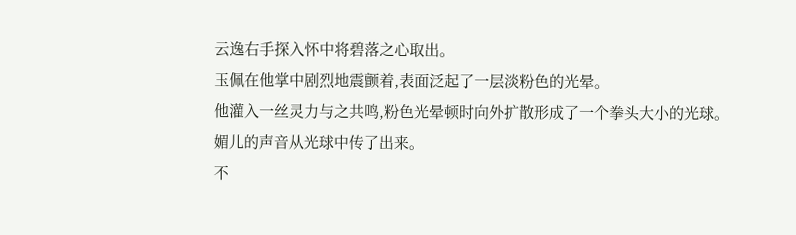云逸右手探入怀中将碧落之心取出。
玉佩在他掌中剧烈地震颤着,表面泛起了一层淡粉色的光晕。
他灌入一丝灵力与之共鸣,粉色光晕顿时向外扩散形成了一个拳头大小的光球。
媚儿的声音从光球中传了出来。
不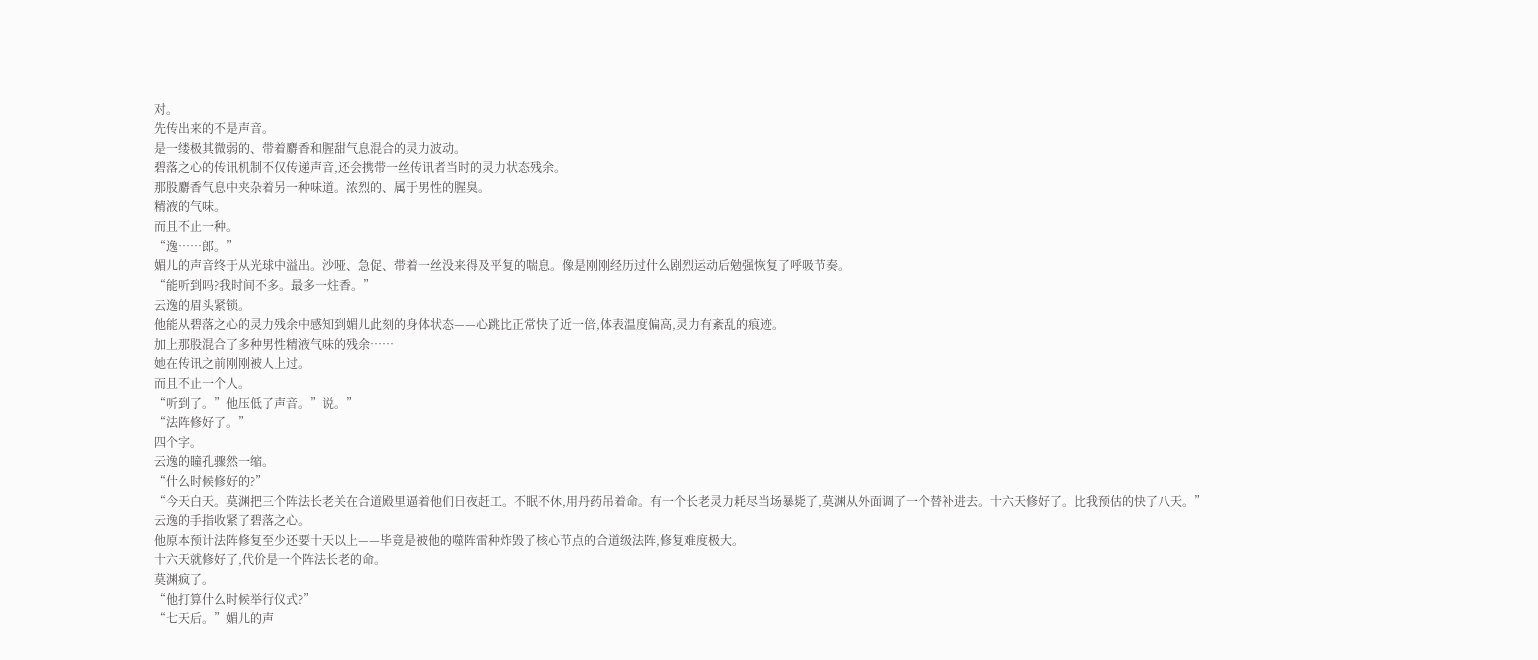对。
先传出来的不是声音。
是一缕极其微弱的、带着麝香和腥甜气息混合的灵力波动。
碧落之心的传讯机制不仅传递声音,还会携带一丝传讯者当时的灵力状态残余。
那股麝香气息中夹杂着另一种味道。浓烈的、属于男性的腥臭。
精液的气味。
而且不止一种。
“逸……郎。”
媚儿的声音终于从光球中溢出。沙哑、急促、带着一丝没来得及平复的喘息。像是刚刚经历过什么剧烈运动后勉强恢复了呼吸节奏。
“能听到吗?我时间不多。最多一炷香。”
云逸的眉头紧锁。
他能从碧落之心的灵力残余中感知到媚儿此刻的身体状态——心跳比正常快了近一倍,体表温度偏高,灵力有紊乱的痕迹。
加上那股混合了多种男性精液气味的残余……
她在传讯之前刚刚被人上过。
而且不止一个人。
“听到了。”他压低了声音。”说。”
“法阵修好了。”
四个字。
云逸的瞳孔骤然一缩。
“什么时候修好的?”
“今天白天。莫渊把三个阵法长老关在合道殿里逼着他们日夜赶工。不眠不休,用丹药吊着命。有一个长老灵力耗尽当场暴毙了,莫渊从外面调了一个替补进去。十六天修好了。比我预估的快了八天。”
云逸的手指收紧了碧落之心。
他原本预计法阵修复至少还要十天以上——毕竟是被他的噬阵雷种炸毁了核心节点的合道级法阵,修复难度极大。
十六天就修好了,代价是一个阵法长老的命。
莫渊疯了。
“他打算什么时候举行仪式?”
“七天后。”媚儿的声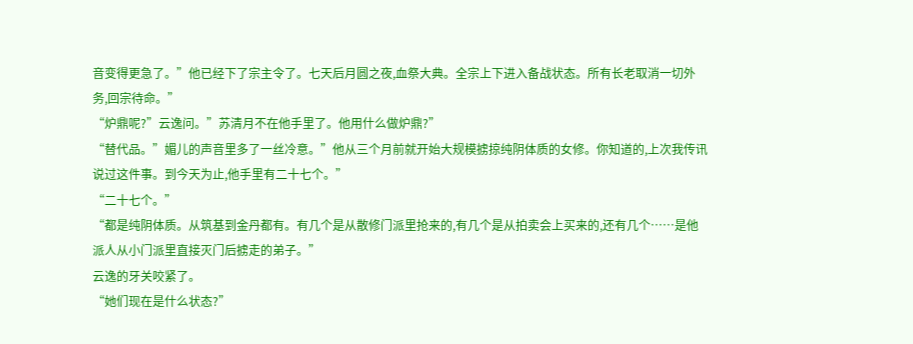音变得更急了。”他已经下了宗主令了。七天后月圆之夜,血祭大典。全宗上下进入备战状态。所有长老取消一切外务,回宗待命。”
“炉鼎呢?”云逸问。”苏清月不在他手里了。他用什么做炉鼎?”
“替代品。”媚儿的声音里多了一丝冷意。”他从三个月前就开始大规模掳掠纯阴体质的女修。你知道的,上次我传讯说过这件事。到今天为止,他手里有二十七个。”
“二十七个。”
“都是纯阴体质。从筑基到金丹都有。有几个是从散修门派里抢来的,有几个是从拍卖会上买来的,还有几个……是他派人从小门派里直接灭门后掳走的弟子。”
云逸的牙关咬紧了。
“她们现在是什么状态?”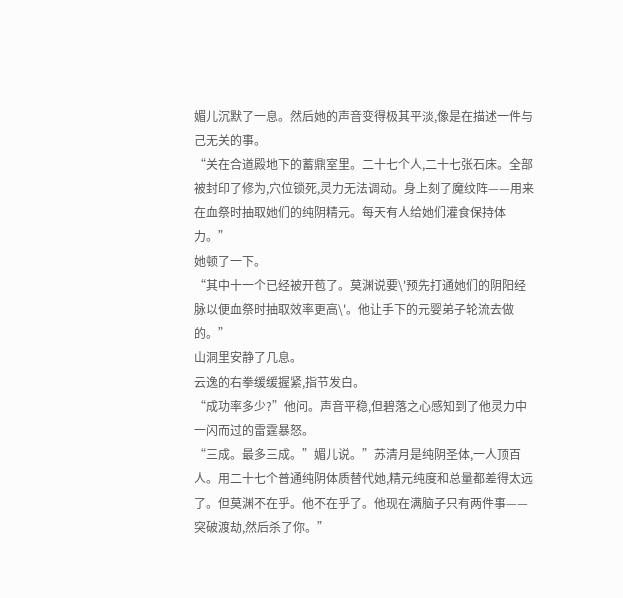媚儿沉默了一息。然后她的声音变得极其平淡,像是在描述一件与己无关的事。
“关在合道殿地下的蓄鼎室里。二十七个人,二十七张石床。全部被封印了修为,穴位锁死,灵力无法调动。身上刻了魔纹阵——用来在血祭时抽取她们的纯阴精元。每天有人给她们灌食保持体力。”
她顿了一下。
“其中十一个已经被开苞了。莫渊说要\'预先打通她们的阴阳经脉以便血祭时抽取效率更高\'。他让手下的元婴弟子轮流去做的。”
山洞里安静了几息。
云逸的右拳缓缓握紧,指节发白。
“成功率多少?”他问。声音平稳,但碧落之心感知到了他灵力中一闪而过的雷霆暴怒。
“三成。最多三成。”媚儿说。”苏清月是纯阴圣体,一人顶百人。用二十七个普通纯阴体质替代她,精元纯度和总量都差得太远了。但莫渊不在乎。他不在乎了。他现在满脑子只有两件事——突破渡劫,然后杀了你。”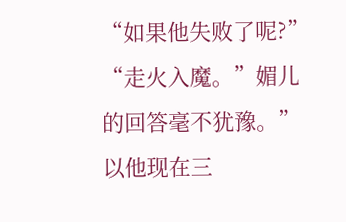“如果他失败了呢?”
“走火入魔。”媚儿的回答毫不犹豫。”以他现在三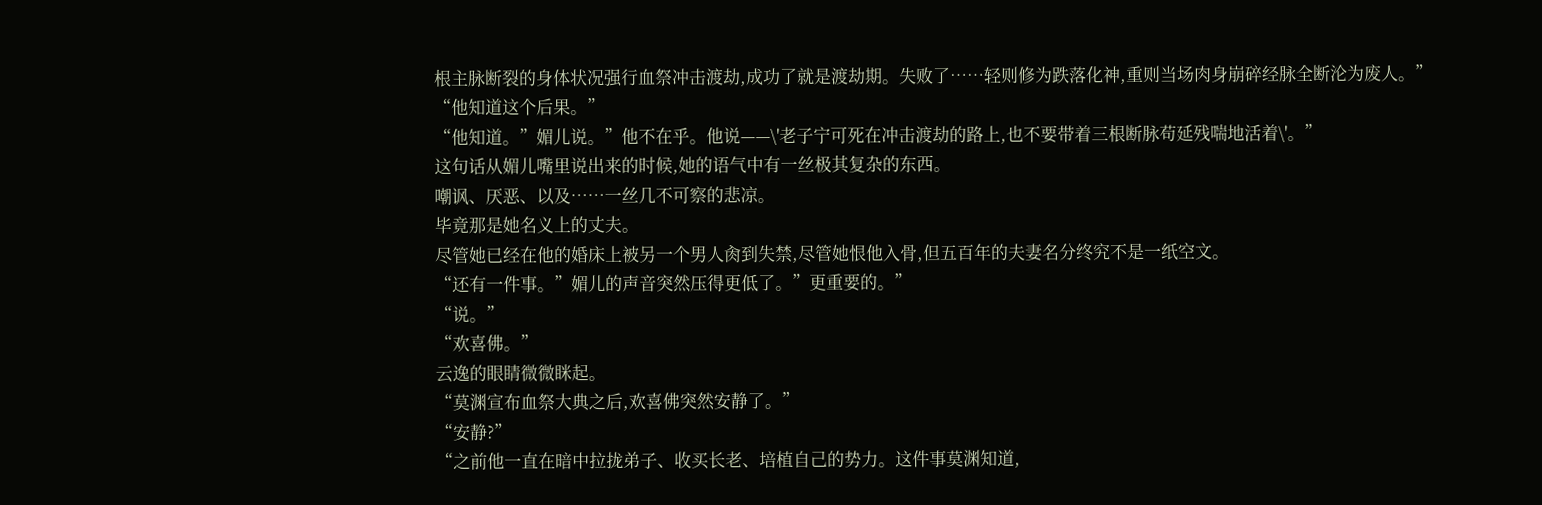根主脉断裂的身体状况强行血祭冲击渡劫,成功了就是渡劫期。失败了……轻则修为跌落化神,重则当场肉身崩碎经脉全断沦为废人。”
“他知道这个后果。”
“他知道。”媚儿说。”他不在乎。他说——\'老子宁可死在冲击渡劫的路上,也不要带着三根断脉苟延残喘地活着\'。”
这句话从媚儿嘴里说出来的时候,她的语气中有一丝极其复杂的东西。
嘲讽、厌恶、以及……一丝几不可察的悲凉。
毕竟那是她名义上的丈夫。
尽管她已经在他的婚床上被另一个男人肏到失禁,尽管她恨他入骨,但五百年的夫妻名分终究不是一纸空文。
“还有一件事。”媚儿的声音突然压得更低了。”更重要的。”
“说。”
“欢喜佛。”
云逸的眼睛微微眯起。
“莫渊宣布血祭大典之后,欢喜佛突然安静了。”
“安静?”
“之前他一直在暗中拉拢弟子、收买长老、培植自己的势力。这件事莫渊知道,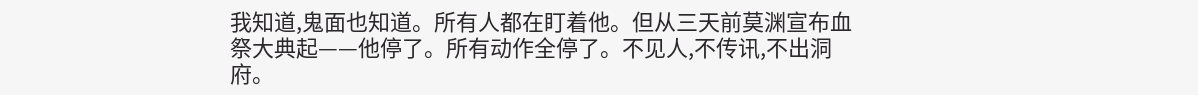我知道,鬼面也知道。所有人都在盯着他。但从三天前莫渊宣布血祭大典起——他停了。所有动作全停了。不见人,不传讯,不出洞府。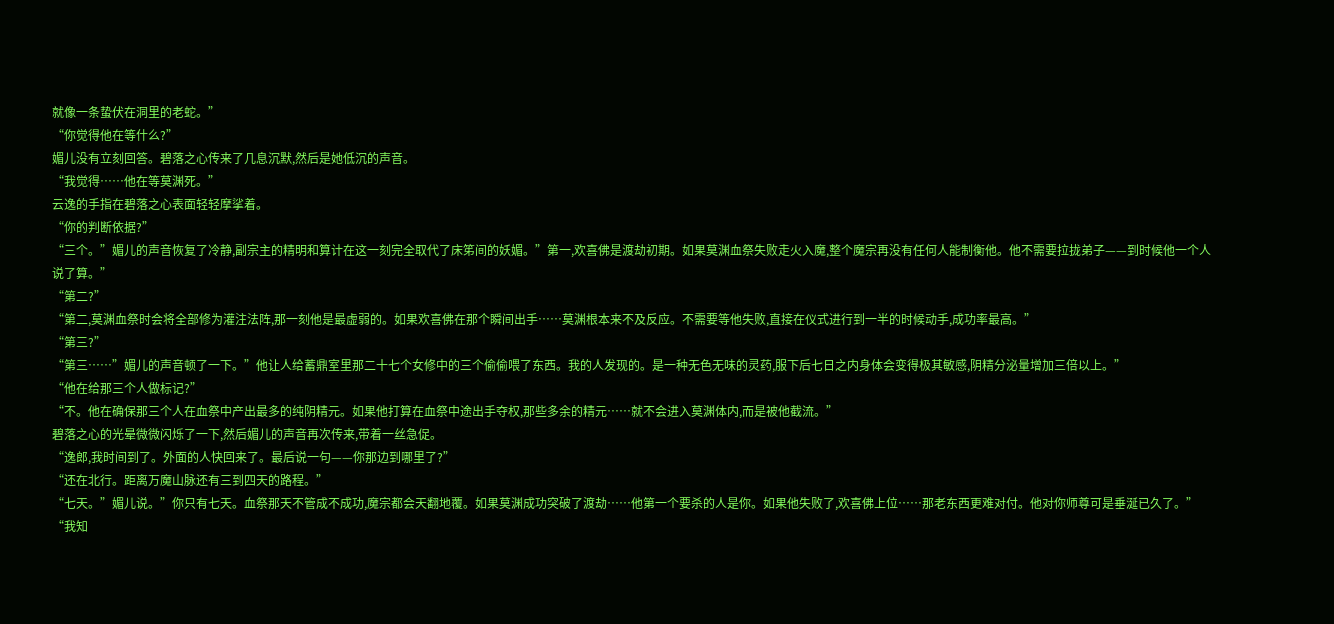就像一条蛰伏在洞里的老蛇。”
“你觉得他在等什么?”
媚儿没有立刻回答。碧落之心传来了几息沉默,然后是她低沉的声音。
“我觉得……他在等莫渊死。”
云逸的手指在碧落之心表面轻轻摩挲着。
“你的判断依据?”
“三个。”媚儿的声音恢复了冷静,副宗主的精明和算计在这一刻完全取代了床笫间的妖媚。”第一,欢喜佛是渡劫初期。如果莫渊血祭失败走火入魔,整个魔宗再没有任何人能制衡他。他不需要拉拢弟子——到时候他一个人说了算。”
“第二?”
“第二,莫渊血祭时会将全部修为灌注法阵,那一刻他是最虚弱的。如果欢喜佛在那个瞬间出手……莫渊根本来不及反应。不需要等他失败,直接在仪式进行到一半的时候动手,成功率最高。”
“第三?”
“第三……”媚儿的声音顿了一下。”他让人给蓄鼎室里那二十七个女修中的三个偷偷喂了东西。我的人发现的。是一种无色无味的灵药,服下后七日之内身体会变得极其敏感,阴精分泌量增加三倍以上。”
“他在给那三个人做标记?”
“不。他在确保那三个人在血祭中产出最多的纯阴精元。如果他打算在血祭中途出手夺权,那些多余的精元……就不会进入莫渊体内,而是被他截流。”
碧落之心的光晕微微闪烁了一下,然后媚儿的声音再次传来,带着一丝急促。
“逸郎,我时间到了。外面的人快回来了。最后说一句——你那边到哪里了?”
“还在北行。距离万魔山脉还有三到四天的路程。”
“七天。”媚儿说。”你只有七天。血祭那天不管成不成功,魔宗都会天翻地覆。如果莫渊成功突破了渡劫……他第一个要杀的人是你。如果他失败了,欢喜佛上位……那老东西更难对付。他对你师尊可是垂涎已久了。”
“我知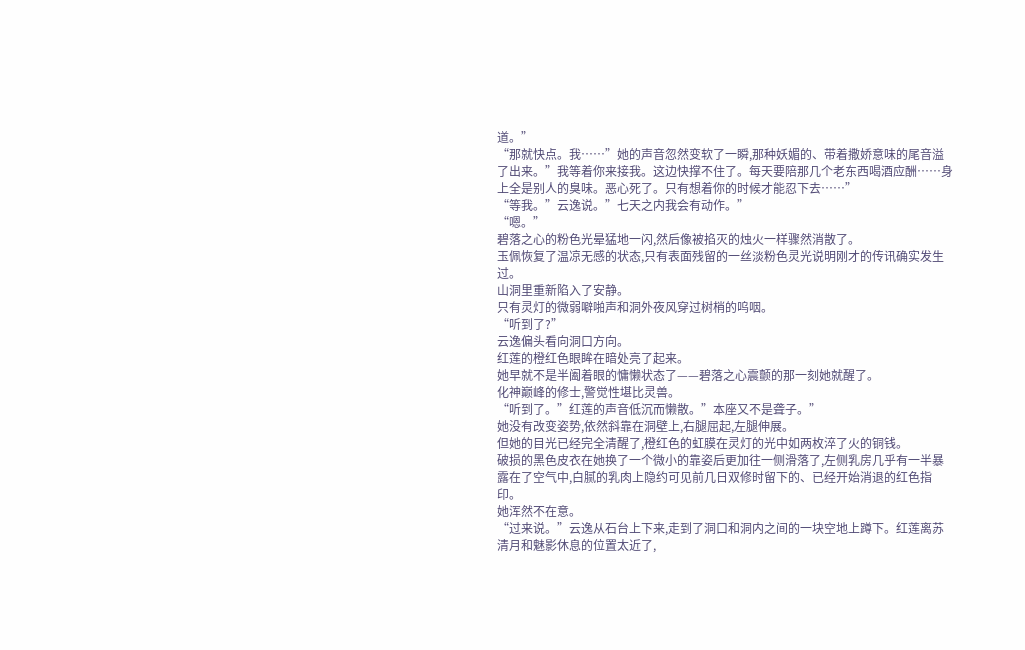道。”
“那就快点。我……”她的声音忽然变软了一瞬,那种妖媚的、带着撒娇意味的尾音溢了出来。”我等着你来接我。这边快撑不住了。每天要陪那几个老东西喝酒应酬……身上全是别人的臭味。恶心死了。只有想着你的时候才能忍下去……”
“等我。”云逸说。”七天之内我会有动作。”
“嗯。”
碧落之心的粉色光晕猛地一闪,然后像被掐灭的烛火一样骤然消散了。
玉佩恢复了温凉无感的状态,只有表面残留的一丝淡粉色灵光说明刚才的传讯确实发生过。
山洞里重新陷入了安静。
只有灵灯的微弱噼啪声和洞外夜风穿过树梢的呜咽。
“听到了?”
云逸偏头看向洞口方向。
红莲的橙红色眼眸在暗处亮了起来。
她早就不是半阖着眼的慵懒状态了——碧落之心震颤的那一刻她就醒了。
化神巅峰的修士,警觉性堪比灵兽。
“听到了。”红莲的声音低沉而懒散。”本座又不是聋子。”
她没有改变姿势,依然斜靠在洞壁上,右腿屈起,左腿伸展。
但她的目光已经完全清醒了,橙红色的虹膜在灵灯的光中如两枚淬了火的铜钱。
破损的黑色皮衣在她换了一个微小的靠姿后更加往一侧滑落了,左侧乳房几乎有一半暴露在了空气中,白腻的乳肉上隐约可见前几日双修时留下的、已经开始消退的红色指印。
她浑然不在意。
“过来说。”云逸从石台上下来,走到了洞口和洞内之间的一块空地上蹲下。红莲离苏清月和魅影休息的位置太近了,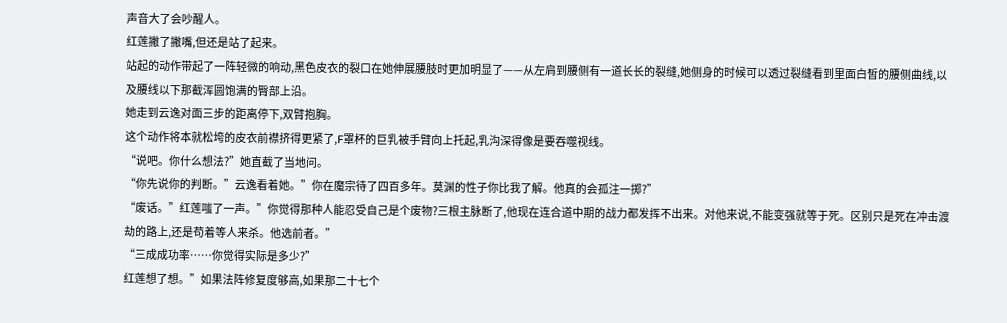声音大了会吵醒人。
红莲撇了撇嘴,但还是站了起来。
站起的动作带起了一阵轻微的响动,黑色皮衣的裂口在她伸展腰肢时更加明显了——从左肩到腰侧有一道长长的裂缝,她侧身的时候可以透过裂缝看到里面白皙的腰侧曲线,以及腰线以下那截浑圆饱满的臀部上沿。
她走到云逸对面三步的距离停下,双臂抱胸。
这个动作将本就松垮的皮衣前襟挤得更紧了,F罩杯的巨乳被手臂向上托起,乳沟深得像是要吞噬视线。
“说吧。你什么想法?”她直截了当地问。
“你先说你的判断。”云逸看着她。”你在魔宗待了四百多年。莫渊的性子你比我了解。他真的会孤注一掷?”
“废话。”红莲嗤了一声。”你觉得那种人能忍受自己是个废物?三根主脉断了,他现在连合道中期的战力都发挥不出来。对他来说,不能变强就等于死。区别只是死在冲击渡劫的路上,还是苟着等人来杀。他选前者。”
“三成成功率……你觉得实际是多少?”
红莲想了想。”如果法阵修复度够高,如果那二十七个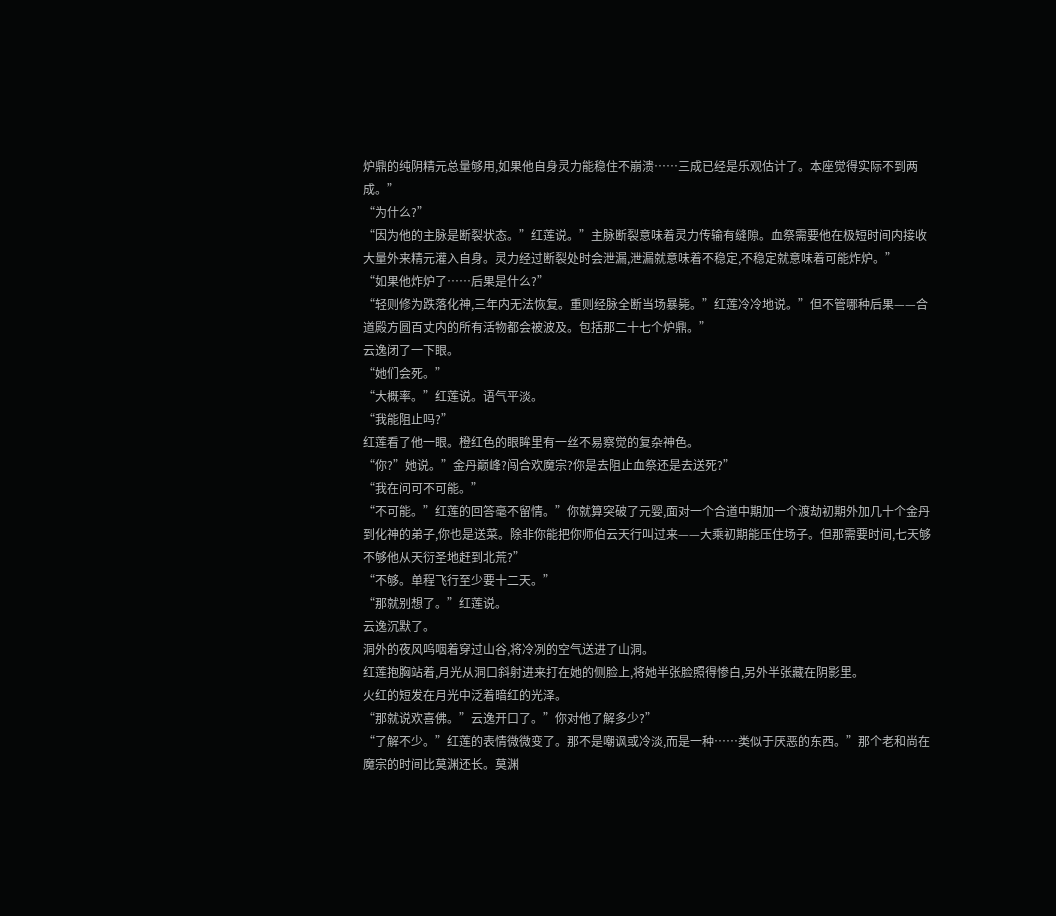炉鼎的纯阴精元总量够用,如果他自身灵力能稳住不崩溃……三成已经是乐观估计了。本座觉得实际不到两成。”
“为什么?”
“因为他的主脉是断裂状态。”红莲说。”主脉断裂意味着灵力传输有缝隙。血祭需要他在极短时间内接收大量外来精元灌入自身。灵力经过断裂处时会泄漏,泄漏就意味着不稳定,不稳定就意味着可能炸炉。”
“如果他炸炉了……后果是什么?”
“轻则修为跌落化神,三年内无法恢复。重则经脉全断当场暴毙。”红莲冷冷地说。”但不管哪种后果——合道殿方圆百丈内的所有活物都会被波及。包括那二十七个炉鼎。”
云逸闭了一下眼。
“她们会死。”
“大概率。”红莲说。语气平淡。
“我能阻止吗?”
红莲看了他一眼。橙红色的眼眸里有一丝不易察觉的复杂神色。
“你?”她说。”金丹巅峰?闯合欢魔宗?你是去阻止血祭还是去送死?”
“我在问可不可能。”
“不可能。”红莲的回答毫不留情。”你就算突破了元婴,面对一个合道中期加一个渡劫初期外加几十个金丹到化神的弟子,你也是送菜。除非你能把你师伯云天行叫过来——大乘初期能压住场子。但那需要时间,七天够不够他从天衍圣地赶到北荒?”
“不够。单程飞行至少要十二天。”
“那就别想了。”红莲说。
云逸沉默了。
洞外的夜风呜咽着穿过山谷,将冷冽的空气送进了山洞。
红莲抱胸站着,月光从洞口斜射进来打在她的侧脸上,将她半张脸照得惨白,另外半张藏在阴影里。
火红的短发在月光中泛着暗红的光泽。
“那就说欢喜佛。”云逸开口了。”你对他了解多少?”
“了解不少。”红莲的表情微微变了。那不是嘲讽或冷淡,而是一种……类似于厌恶的东西。”那个老和尚在魔宗的时间比莫渊还长。莫渊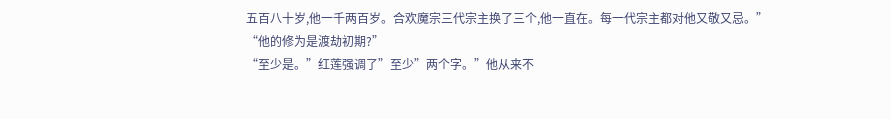五百八十岁,他一千两百岁。合欢魔宗三代宗主换了三个,他一直在。每一代宗主都对他又敬又忌。”
“他的修为是渡劫初期?”
“至少是。”红莲强调了”至少”两个字。”他从来不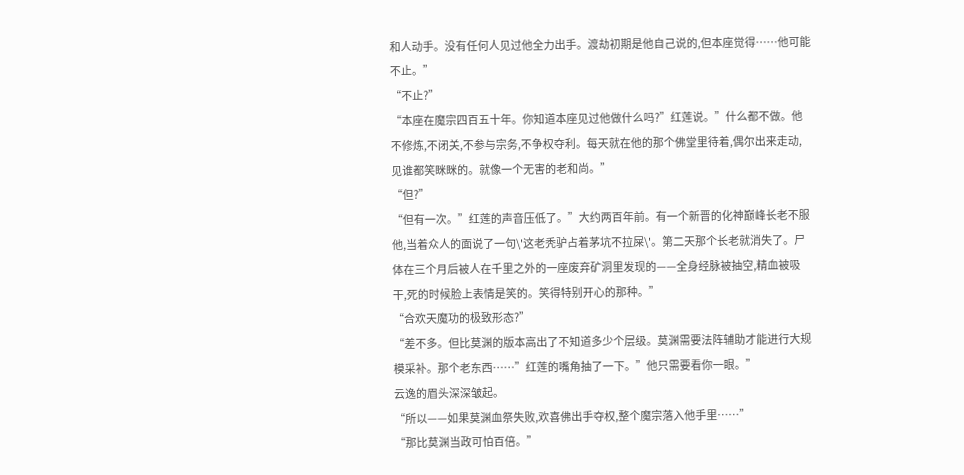和人动手。没有任何人见过他全力出手。渡劫初期是他自己说的,但本座觉得……他可能不止。”
“不止?”
“本座在魔宗四百五十年。你知道本座见过他做什么吗?”红莲说。”什么都不做。他不修炼,不闭关,不参与宗务,不争权夺利。每天就在他的那个佛堂里待着,偶尔出来走动,见谁都笑眯眯的。就像一个无害的老和尚。”
“但?”
“但有一次。”红莲的声音压低了。”大约两百年前。有一个新晋的化神巅峰长老不服他,当着众人的面说了一句\'这老秃驴占着茅坑不拉屎\'。第二天那个长老就消失了。尸体在三个月后被人在千里之外的一座废弃矿洞里发现的——全身经脉被抽空,精血被吸干,死的时候脸上表情是笑的。笑得特别开心的那种。”
“合欢天魔功的极致形态?”
“差不多。但比莫渊的版本高出了不知道多少个层级。莫渊需要法阵辅助才能进行大规模采补。那个老东西……”红莲的嘴角抽了一下。”他只需要看你一眼。”
云逸的眉头深深皱起。
“所以——如果莫渊血祭失败,欢喜佛出手夺权,整个魔宗落入他手里……”
“那比莫渊当政可怕百倍。”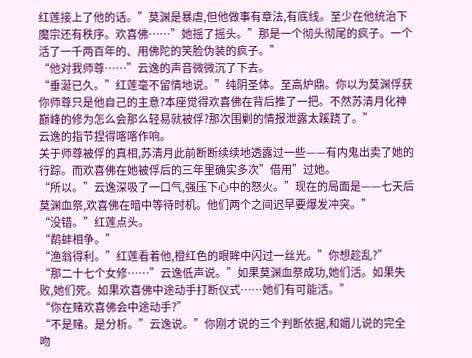红莲接上了他的话。”莫渊是暴虐,但他做事有章法,有底线。至少在他统治下魔宗还有秩序。欢喜佛……”她摇了摇头。”那是一个彻头彻尾的疯子。一个活了一千两百年的、用佛陀的笑脸伪装的疯子。”
“他对我师尊……”云逸的声音微微沉了下去。
“垂涎已久。”红莲毫不留情地说。”纯阴圣体。至高炉鼎。你以为莫渊俘获你师尊只是他自己的主意?本座觉得欢喜佛在背后推了一把。不然苏清月化神巅峰的修为怎么会那么轻易就被俘?那次围剿的情报泄露太蹊跷了。”
云逸的指节捏得喀喀作响。
关于师尊被俘的真相,苏清月此前断断续续地透露过一些——有内鬼出卖了她的行踪。而欢喜佛在她被俘后的三年里确实多次”借用”过她。
“所以。”云逸深吸了一口气,强压下心中的怒火。”现在的局面是——七天后莫渊血祭,欢喜佛在暗中等待时机。他们两个之间迟早要爆发冲突。”
“没错。”红莲点头。
“鹬蚌相争。”
“渔翁得利。”红莲看着他,橙红色的眼眸中闪过一丝光。”你想趁乱?”
“那二十七个女修……”云逸低声说。”如果莫渊血祭成功,她们活。如果失败,她们死。如果欢喜佛中途动手打断仪式……她们有可能活。”
“你在赌欢喜佛会中途动手?”
“不是赌。是分析。”云逸说。”你刚才说的三个判断依据,和媚儿说的完全吻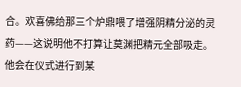合。欢喜佛给那三个炉鼎喂了增强阴精分泌的灵药——这说明他不打算让莫渊把精元全部吸走。他会在仪式进行到某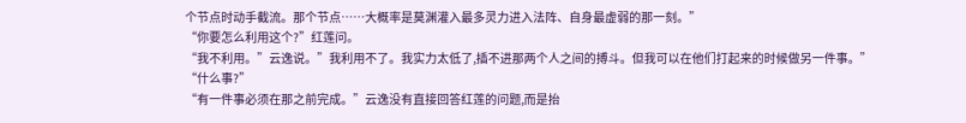个节点时动手截流。那个节点……大概率是莫渊灌入最多灵力进入法阵、自身最虚弱的那一刻。”
“你要怎么利用这个?”红莲问。
“我不利用。”云逸说。”我利用不了。我实力太低了,插不进那两个人之间的搏斗。但我可以在他们打起来的时候做另一件事。”
“什么事?”
“有一件事必须在那之前完成。”云逸没有直接回答红莲的问题,而是抬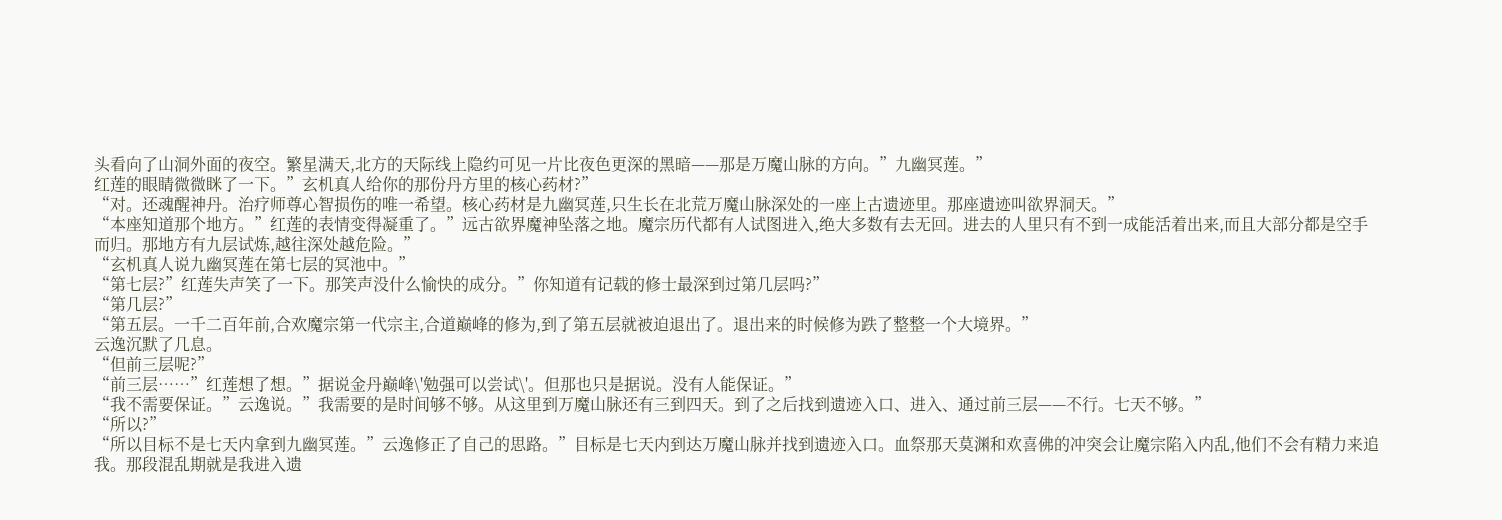头看向了山洞外面的夜空。繁星满天,北方的天际线上隐约可见一片比夜色更深的黑暗——那是万魔山脉的方向。”九幽冥莲。”
红莲的眼睛微微眯了一下。”玄机真人给你的那份丹方里的核心药材?”
“对。还魂醒神丹。治疗师尊心智损伤的唯一希望。核心药材是九幽冥莲,只生长在北荒万魔山脉深处的一座上古遗迹里。那座遗迹叫欲界洞天。”
“本座知道那个地方。”红莲的表情变得凝重了。”远古欲界魔神坠落之地。魔宗历代都有人试图进入,绝大多数有去无回。进去的人里只有不到一成能活着出来,而且大部分都是空手而归。那地方有九层试炼,越往深处越危险。”
“玄机真人说九幽冥莲在第七层的冥池中。”
“第七层?”红莲失声笑了一下。那笑声没什么愉快的成分。”你知道有记载的修士最深到过第几层吗?”
“第几层?”
“第五层。一千二百年前,合欢魔宗第一代宗主,合道巅峰的修为,到了第五层就被迫退出了。退出来的时候修为跌了整整一个大境界。”
云逸沉默了几息。
“但前三层呢?”
“前三层……”红莲想了想。”据说金丹巅峰\'勉强可以尝试\'。但那也只是据说。没有人能保证。”
“我不需要保证。”云逸说。”我需要的是时间够不够。从这里到万魔山脉还有三到四天。到了之后找到遗迹入口、进入、通过前三层——不行。七天不够。”
“所以?”
“所以目标不是七天内拿到九幽冥莲。”云逸修正了自己的思路。”目标是七天内到达万魔山脉并找到遗迹入口。血祭那天莫渊和欢喜佛的冲突会让魔宗陷入内乱,他们不会有精力来追我。那段混乱期就是我进入遗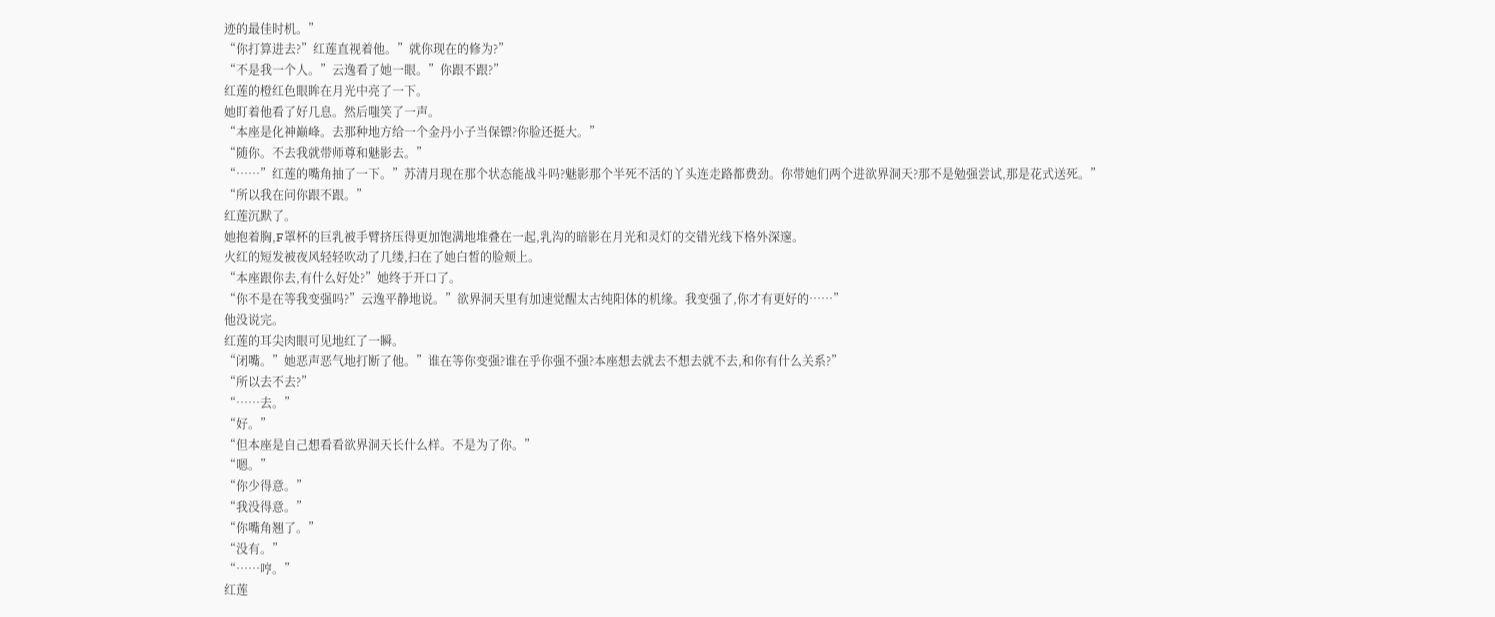迹的最佳时机。”
“你打算进去?”红莲直视着他。”就你现在的修为?”
“不是我一个人。”云逸看了她一眼。”你跟不跟?”
红莲的橙红色眼眸在月光中亮了一下。
她盯着他看了好几息。然后嗤笑了一声。
“本座是化神巅峰。去那种地方给一个金丹小子当保镖?你脸还挺大。”
“随你。不去我就带师尊和魅影去。”
“……”红莲的嘴角抽了一下。”苏清月现在那个状态能战斗吗?魅影那个半死不活的丫头连走路都费劲。你带她们两个进欲界洞天?那不是勉强尝试,那是花式送死。”
“所以我在问你跟不跟。”
红莲沉默了。
她抱着胸,F罩杯的巨乳被手臂挤压得更加饱满地堆叠在一起,乳沟的暗影在月光和灵灯的交错光线下格外深邃。
火红的短发被夜风轻轻吹动了几缕,扫在了她白皙的脸颊上。
“本座跟你去,有什么好处?”她终于开口了。
“你不是在等我变强吗?”云逸平静地说。”欲界洞天里有加速觉醒太古纯阳体的机缘。我变强了,你才有更好的……”
他没说完。
红莲的耳尖肉眼可见地红了一瞬。
“闭嘴。”她恶声恶气地打断了他。”谁在等你变强?谁在乎你强不强?本座想去就去不想去就不去,和你有什么关系?”
“所以去不去?”
“……去。”
“好。”
“但本座是自己想看看欲界洞天长什么样。不是为了你。”
“嗯。”
“你少得意。”
“我没得意。”
“你嘴角翘了。”
“没有。”
“……哼。”
红莲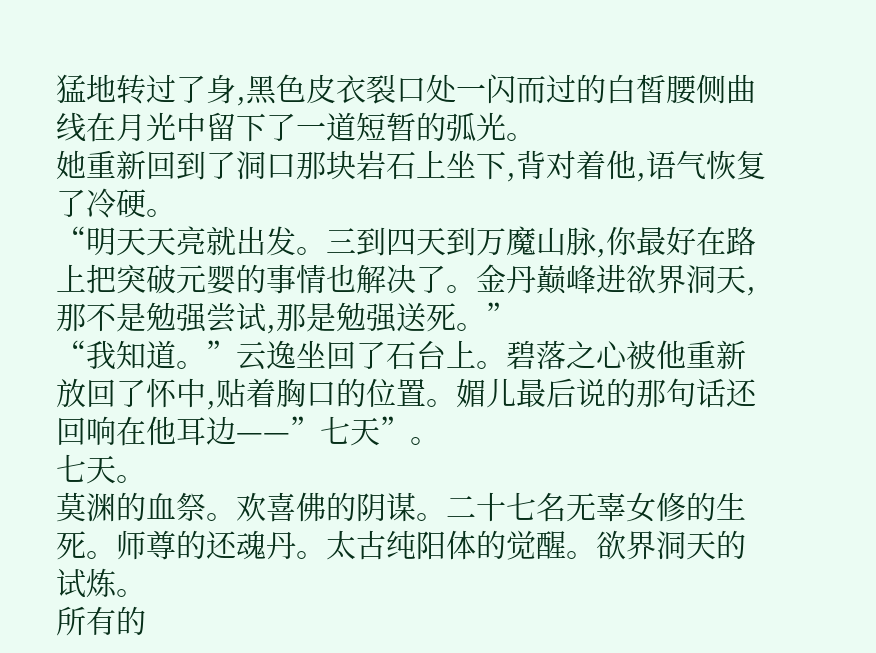猛地转过了身,黑色皮衣裂口处一闪而过的白皙腰侧曲线在月光中留下了一道短暂的弧光。
她重新回到了洞口那块岩石上坐下,背对着他,语气恢复了冷硬。
“明天天亮就出发。三到四天到万魔山脉,你最好在路上把突破元婴的事情也解决了。金丹巅峰进欲界洞天,那不是勉强尝试,那是勉强送死。”
“我知道。”云逸坐回了石台上。碧落之心被他重新放回了怀中,贴着胸口的位置。媚儿最后说的那句话还回响在他耳边——”七天”。
七天。
莫渊的血祭。欢喜佛的阴谋。二十七名无辜女修的生死。师尊的还魂丹。太古纯阳体的觉醒。欲界洞天的试炼。
所有的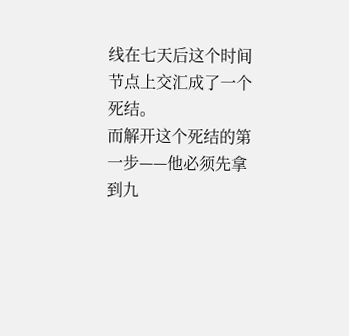线在七天后这个时间节点上交汇成了一个死结。
而解开这个死结的第一步——他必须先拿到九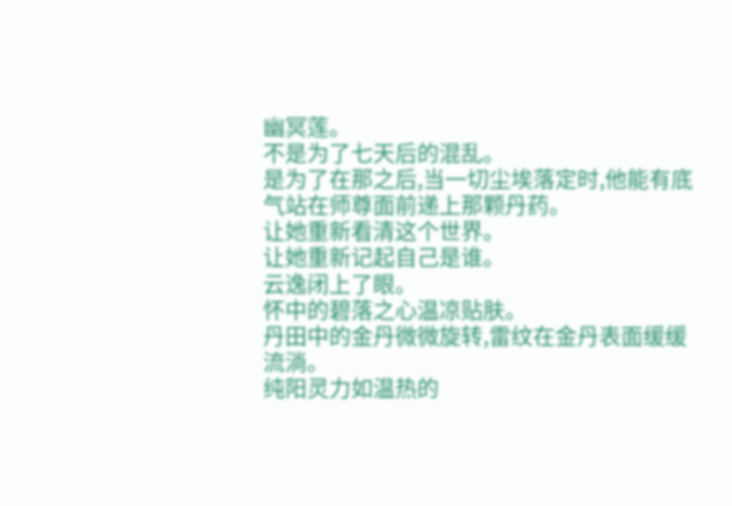幽冥莲。
不是为了七天后的混乱。
是为了在那之后,当一切尘埃落定时,他能有底气站在师尊面前递上那颗丹药。
让她重新看清这个世界。
让她重新记起自己是谁。
云逸闭上了眼。
怀中的碧落之心温凉贴肤。
丹田中的金丹微微旋转,雷纹在金丹表面缓缓流淌。
纯阳灵力如温热的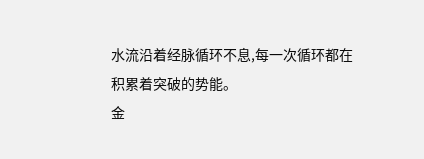水流沿着经脉循环不息,每一次循环都在积累着突破的势能。
金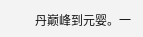丹巅峰到元婴。一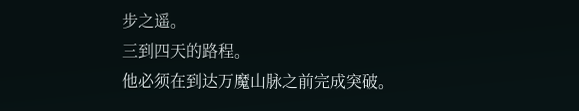步之遥。
三到四天的路程。
他必须在到达万魔山脉之前完成突破。